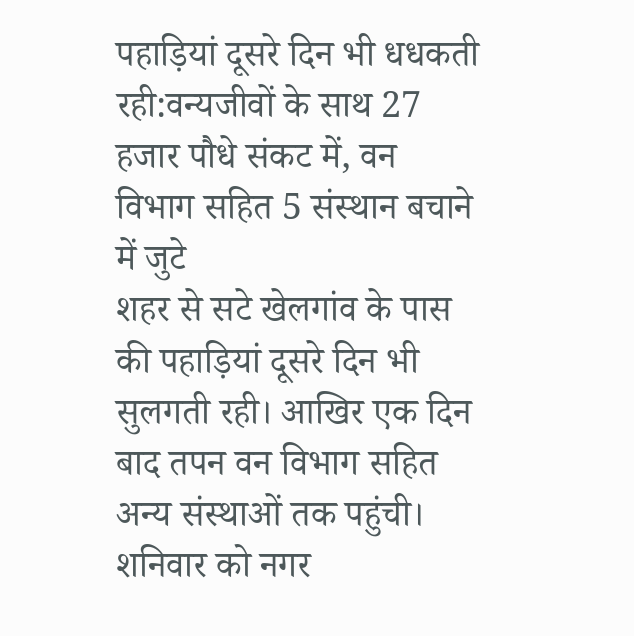पहाड़ियां दूसरे दिन भी धधकती रही:वन्यजीवों के साथ 27 हजार पौधे संकट में, वन विभाग सहित 5 संस्थान बचाने में जुटे
शहर से सटे खेलगांव के पास की पहाड़ियां दूसरे दिन भी सुलगती रही। आखिर एक दिन बाद तपन वन विभाग सहित अन्य संस्थाओं तक पहुंची। शनिवार को नगर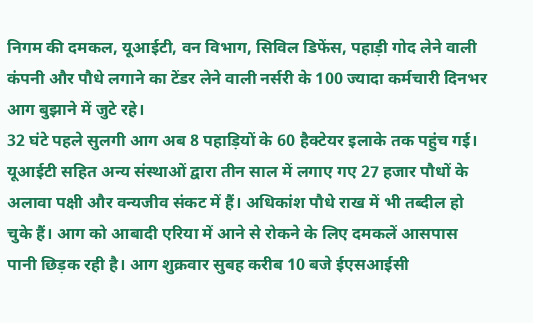निगम की दमकल, यूआईटी, वन विभाग, सिविल डिफेंस, पहाड़ी गोद लेने वाली कंपनी और पौधे लगाने का टेंडर लेने वाली नर्सरी के 100 ज्यादा कर्मचारी दिनभर आग बुझाने में जुटे रहे।
32 घंटे पहले सुलगी आग अब 8 पहाड़ियों के 60 हैक्टेयर इलाके तक पहुंच गई। यूआईटी सहित अन्य संस्थाओं द्वारा तीन साल में लगाए गए 27 हजार पौधों के अलावा पक्षी और वन्यजीव संकट में हैं। अधिकांश पौधे राख में भी तब्दील हो चुके हैं। आग को आबादी एरिया में आने से रोकने के लिए दमकलें आसपास पानी छिड़क रही है। आग शुक्रवार सुबह करीब 10 बजे ईएसआईसी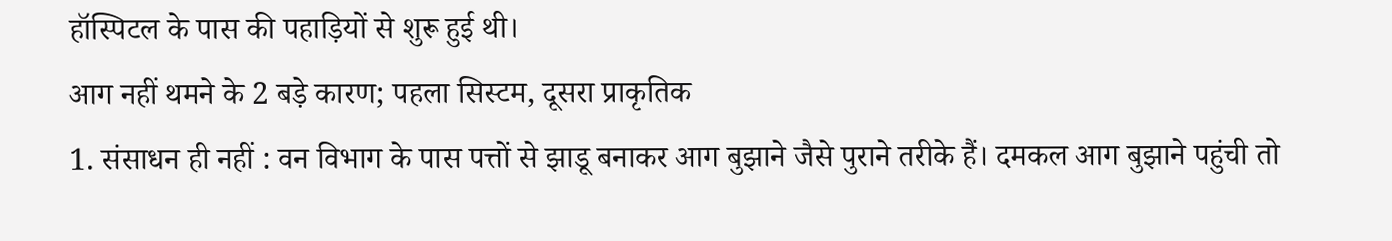हॉस्पिटल के पास की पहाड़ियों से शुरू हुई थी।
आग नहीं थमने के 2 बड़े कारण; पहला सिस्टम, दूसरा प्राकृतिक
1. संसाधन ही नहीं : वन विभाग के पास पत्तों से झाडू बनाकर आग बुझाने जैसे पुराने तरीके हैं। दमकल आग बुझाने पहुंची तो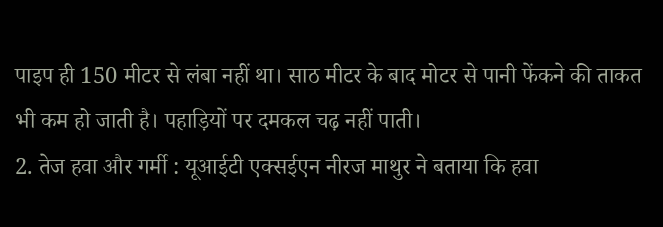पाइप ही 150 मीटर से लंबा नहीं था। साठ मीटर के बाद मोटर से पानी फेंकने की ताकत भी कम हो जाती है। पहाड़ियों पर दमकल चढ़ नहीं पाती।
2. तेज हवा और गर्मी : यूआईटी एक्सईएन नीरज माथुर ने बताया कि हवा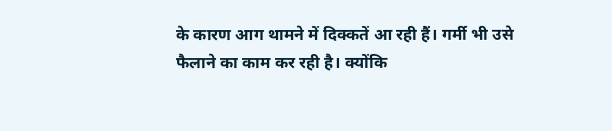के कारण आग थामने में दिक्कतें आ रही हैं। गर्मी भी उसे फैलाने का काम कर रही है। क्योंकि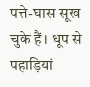पत्ते-घास सूख चुके हैं। धूप से पहाड़ियां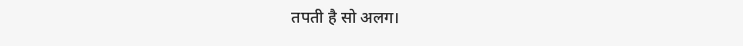तपती है सो अलग।